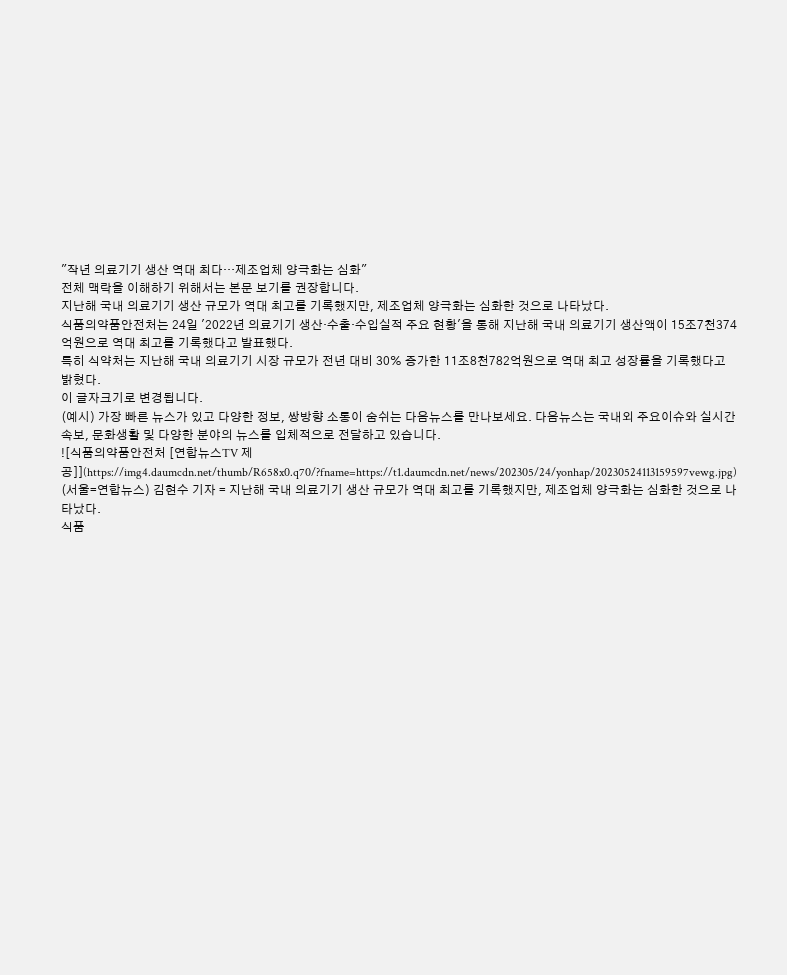"작년 의료기기 생산 역대 최다…제조업체 양극화는 심화"
전체 맥락을 이해하기 위해서는 본문 보기를 권장합니다.
지난해 국내 의료기기 생산 규모가 역대 최고를 기록했지만, 제조업체 양극화는 심화한 것으로 나타났다.
식품의약품안전처는 24일 '2022년 의료기기 생산·수출·수입실적 주요 현황'을 통해 지난해 국내 의료기기 생산액이 15조7천374억원으로 역대 최고를 기록했다고 발표했다.
특히 식약처는 지난해 국내 의료기기 시장 규모가 전년 대비 30% 증가한 11조8천782억원으로 역대 최고 성장률을 기록했다고 밝혔다.
이 글자크기로 변경됩니다.
(예시) 가장 빠른 뉴스가 있고 다양한 정보, 쌍방향 소통이 숨쉬는 다음뉴스를 만나보세요. 다음뉴스는 국내외 주요이슈와 실시간 속보, 문화생활 및 다양한 분야의 뉴스를 입체적으로 전달하고 있습니다.
![식품의약품안전처 [연합뉴스TV 제공]](https://img4.daumcdn.net/thumb/R658x0.q70/?fname=https://t1.daumcdn.net/news/202305/24/yonhap/20230524113159597vewg.jpg)
(서울=연합뉴스) 김현수 기자 = 지난해 국내 의료기기 생산 규모가 역대 최고를 기록했지만, 제조업체 양극화는 심화한 것으로 나타났다.
식품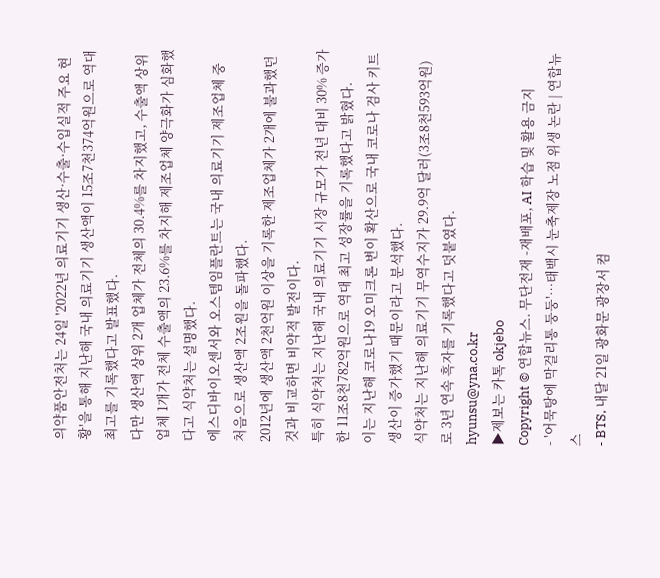의약품안전처는 24일 '2022년 의료기기 생산·수출·수입실적 주요 현황'을 통해 지난해 국내 의료기기 생산액이 15조7천374억원으로 역대 최고를 기록했다고 발표했다.
다만 생산액 상위 2개 업체가 전체의 30.4%를 차지했고, 수출액 상위 업체 1개가 전체 수출액의 23.6%를 차지해 제조업체 양극화가 심화했다고 식약처는 설명했다.
에스디바이오센서와 오스템임플란트는 국내 의료기기 제조업체 중 처음으로 생산액 2조원을 돌파했다.
2012년에 생산액 2천억원 이상을 기록한 제조업체가 2개에 불과했던 것과 비교하면 비약적 발전이다.
특히 식약처는 지난해 국내 의료기기 시장 규모가 전년 대비 30% 증가한 11조8천782억원으로 역대 최고 성장률을 기록했다고 밝혔다.
이는 지난해 코로나19 오미크론 변이 확산으로 국내 코로나 검사 키트 생산이 증가했기 때문이라고 분석했다.
식약처는 지난해 의료기기 무역수지가 29.9억 달러(3조8천593억원)로 3년 연속 흑자를 기록했다고 덧붙였다.
hyunsu@yna.co.kr
▶제보는 카톡 okjebo
Copyright © 연합뉴스. 무단전재 -재배포, AI 학습 및 활용 금지
- '어묵탕에 막걸리통 둥둥'…태백시 눈축제장 노점 위생 논란 | 연합뉴스
- BTS, 내달 21일 광화문 광장서 컴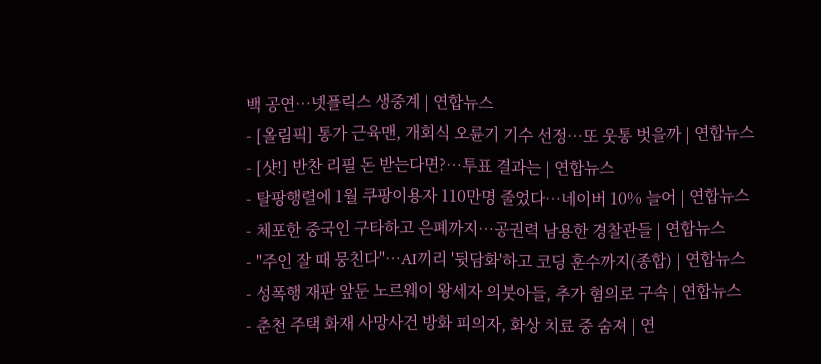백 공연…넷플릭스 생중계 | 연합뉴스
- [올림픽] 통가 근육맨, 개회식 오륜기 기수 선정…또 웃통 벗을까 | 연합뉴스
- [샷!] 반찬 리필 돈 받는다면?…투표 결과는 | 연합뉴스
- 탈팡행렬에 1월 쿠팡이용자 110만명 줄었다…네이버 10% 늘어 | 연합뉴스
- 체포한 중국인 구타하고 은폐까지…공권력 남용한 경찰관들 | 연합뉴스
- "주인 잘 때 뭉친다"…AI끼리 '뒷담화'하고 코딩 훈수까지(종합) | 연합뉴스
- 성폭행 재판 앞둔 노르웨이 왕세자 의붓아들, 추가 혐의로 구속 | 연합뉴스
- 춘천 주택 화재 사망사건 방화 피의자, 화상 치료 중 숨져 | 연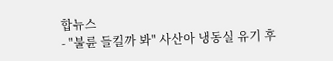합뉴스
- "불륜 들킬까 봐" 사산아 냉동실 유기 후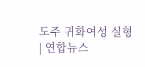도주 귀화여성 실형 | 연합뉴스